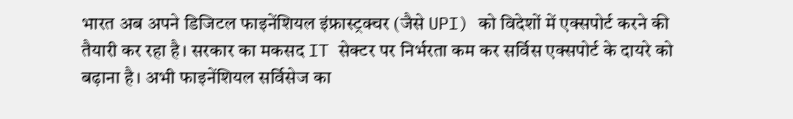भारत अब अपने डिजिटल फाइनेंशियल इंफ्रास्ट्रक्चर (जैसे UPI) को विदेशों में एक्सपोर्ट करने की तैयारी कर रहा है। सरकार का मकसद IT सेक्टर पर निर्भरता कम कर सर्विस एक्सपोर्ट के दायरे को बढ़ाना है। अभी फाइनेंशियल सर्विसेज का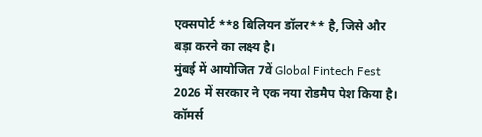एक्सपोर्ट **8 बिलियन डॉलर** है, जिसे और बड़ा करने का लक्ष्य है।
मुंबई में आयोजित 7वें Global Fintech Fest 2026 में सरकार ने एक नया रोडमैप पेश किया है। कॉमर्स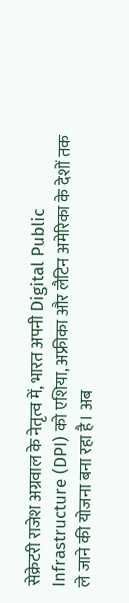सेक्रेटरी राजेश अग्रवाल के नेतृत्व में, भारत अपनी Digital Public Infrastructure (DPI) को एशिया, अफ्रीका और लैटिन अमेरिका के देशों तक ले जाने की योजना बना रहा है। अब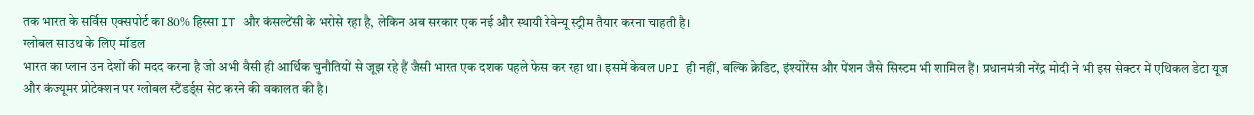तक भारत के सर्विस एक्सपोर्ट का 80% हिस्सा IT और कंसल्टेंसी के भरोसे रहा है, लेकिन अब सरकार एक नई और स्थायी रेवेन्यू स्ट्रीम तैयार करना चाहती है।
ग्लोबल साउथ के लिए मॉडल
भारत का प्लान उन देशों की मदद करना है जो अभी वैसी ही आर्थिक चुनौतियों से जूझ रहे हैं जैसी भारत एक दशक पहले फेस कर रहा था। इसमें केवल UPI ही नहीं, बल्कि क्रेडिट, इंश्योरेंस और पेंशन जैसे सिस्टम भी शामिल हैं। प्रधानमंत्री नरेंद्र मोदी ने भी इस सेक्टर में एथिकल डेटा यूज और कंज्यूमर प्रोटेक्शन पर ग्लोबल स्टैंडर्ड्स सेट करने की वकालत की है।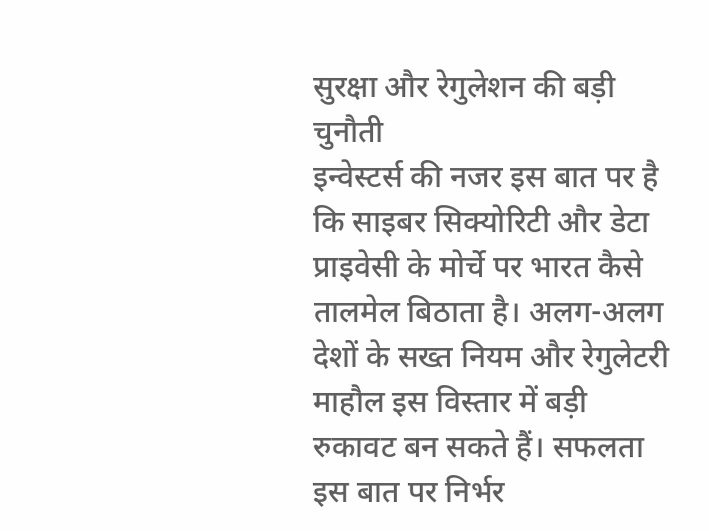सुरक्षा और रेगुलेशन की बड़ी चुनौती
इन्वेस्टर्स की नजर इस बात पर है कि साइबर सिक्योरिटी और डेटा प्राइवेसी के मोर्चे पर भारत कैसे तालमेल बिठाता है। अलग-अलग देशों के सख्त नियम और रेगुलेटरी माहौल इस विस्तार में बड़ी रुकावट बन सकते हैं। सफलता इस बात पर निर्भर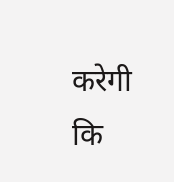करेगी कि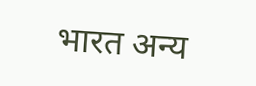भारत अन्य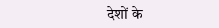देशों के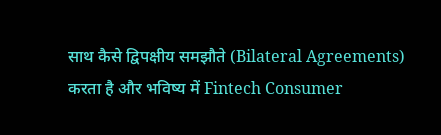साथ कैसे द्विपक्षीय समझौते (Bilateral Agreements) करता है और भविष्य में Fintech Consumer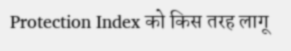Protection Index को किस तरह लागू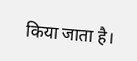किया जाता है।